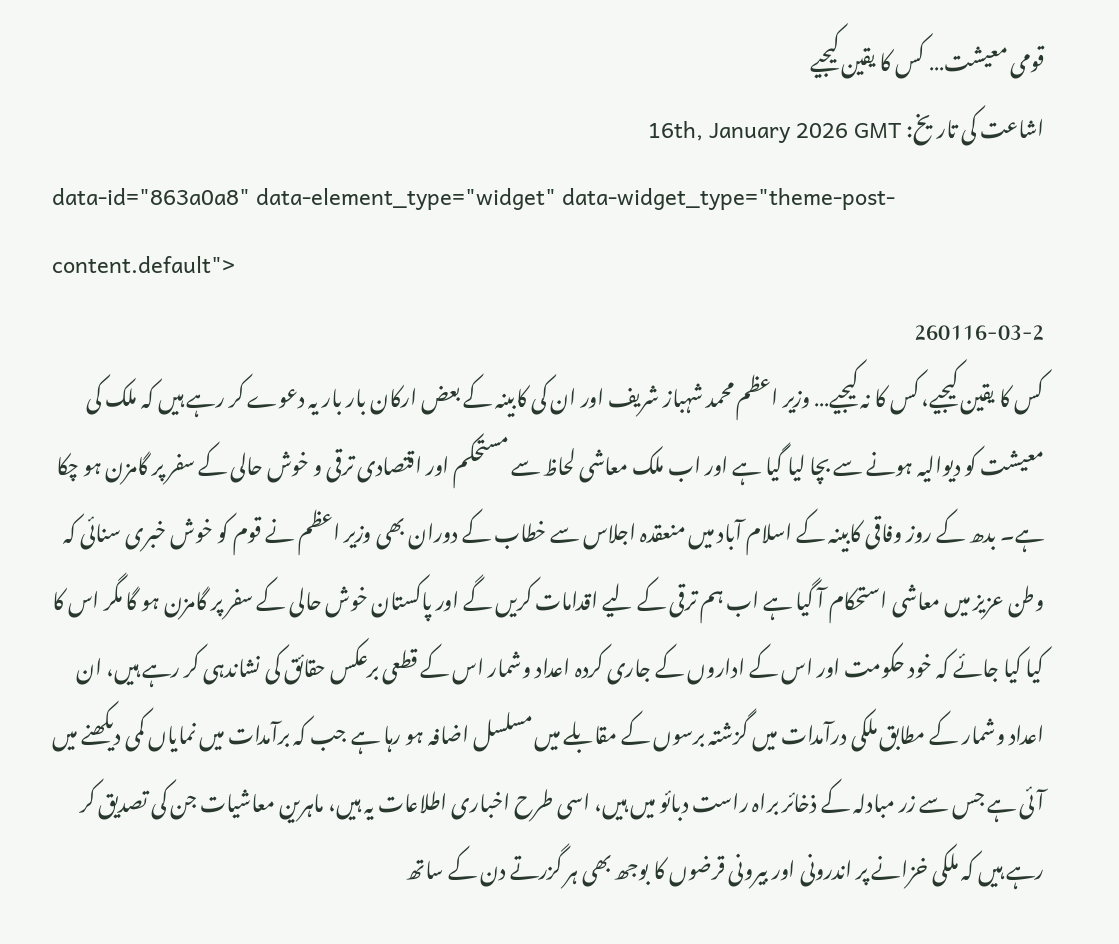قومی معیشت… کس کا یقین کیجیے
اشاعت کی تاریخ: 16th, January 2026 GMT
data-id="863a0a8" data-element_type="widget" data-widget_type="theme-post-content.default">
260116-03-2
کس کا یقین کیجیے، کس کا نہ کیجیے… وزیر اعظم محمد شہباز شریف اور ان کی کابینہ کے بعض ارکان بار بار یہ دعوے کر رہے ہیں کہ ملک کی معیشت کو دیوالیہ ہونے سے بچا لیا گیا ہے اور اب ملک معاشی لحاظ سے مستحکم اور اقتصادی ترقی و خوش حالی کے سفر پر گامزن ہو چکا ہے۔ بدھ کے روز وفاقی کابینہ کے اسلام آباد میں منعقدہ اجلاس سے خطاب کے دوران بھی وزیر اعظم نے قوم کو خوش خبری سنائی کہ وطن عزیز میں معاشی استحکام آ گیا ہے اب ہم ترقی کے لیے اقدامات کریں گے اور پاکستان خوش حالی کے سفر پر گامزن ہو گا مگر اس کا کیا کیا جائے کہ خود حکومت اور اس کے اداروں کے جاری کردہ اعداد وشمار اس کے قطعی برعکس حقائق کی نشاندہی کر رہے ہیں، ان اعداد وشمار کے مطابق ملکی درآمدات میں گزشتہ برسوں کے مقابلے میں مسلسل اضافہ ہو رہا ہے جب کہ برآمدات میں نمایاں کمی دیکھنے میں آئی ہے جس سے زر مبادلہ کے ذخائر براہ راست دبائو میں ہیں، اسی طرح اخباری اطلاعات یہ ہیں، ماہرین معاشیات جن کی تصدیق کر رہے ہیں کہ ملکی خزانے پر اندرونی اور بیرونی قرضوں کا بوجھ بھی ہر گزرتے دن کے ساتھ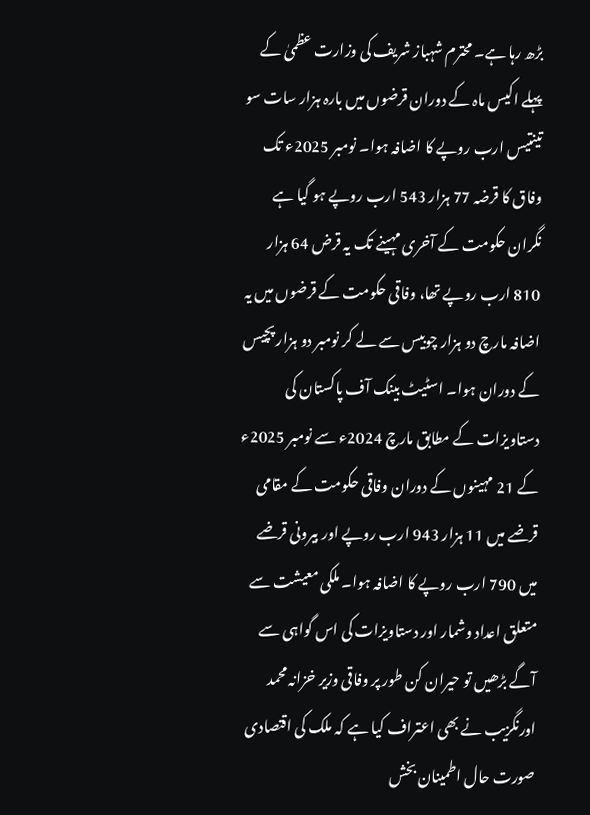بڑھ رہا ہے۔ محترم شہباز شریف کی وزارت عظمیٰ کے پہلے اکیس ماہ کے دوران قرضوں میں بارہ ہزار سات سو تینتیس ارب روپے کا اضافہ ہوا۔ نومبر 2025ء تک وفاق کا قرضہ 77 ہزار 543 ارب روپے ہو گیا ہے نگران حکومت کے آخری مہینے تک یہ قرض 64 ہزار 810 ارب روپے تھا، وفاقی حکومت کے قرضوں میں یہ اضافہ مارچ دو ہزار چوبیس سے لے کر نومبر دو ہزار پچیس کے دوران ہوا۔ اسٹیٹ بینک آف پاکستان کی دستاویزات کے مطابق مارچ 2024ء سے نومبر 2025ء کے 21 مہینوں کے دوران وفاقی حکومت کے مقامی قرضے میں 11 ہزار 943 ارب روپے اور بیرونی قرضے میں 790 ارب روپے کا اضافہ ہوا۔ ملکی معیشت سے متعلق اعداد وشمار اور دستاویزات کی اس گواہی سے آگے بڑھیں تو حیران کن طور پر وفاقی وزیر خزانہ محمد اورنگزیب نے بھی اعتراف کیا ہے کہ ملک کی اقتصادی صورت حال اطمینان بخش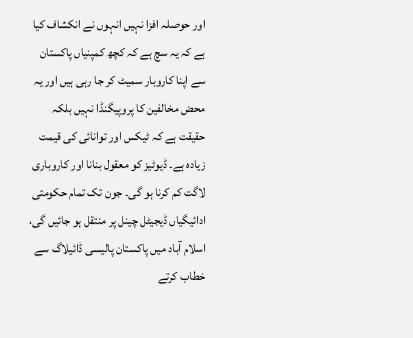اور حوصلہ افزا نہیں انہوں نے انکشاف کیا ہے کہ یہ سچ ہے کہ کچھ کمپنیاں پاکستان سے اپنا کاروبار سمیٹ کر جا رہی ہیں اور یہ محض مخالفین کا پروپیگنڈا نہیں بلکہ حقیقت ہے کہ ٹیکس اور توانائی کی قیمت زیادہ ہے۔ ڈیوٹیز کو معقول بنانا اور کاروباری لاگت کم کرنا ہو گی۔ جون تک تمام حکومتی ادائیگیاں ڈیجیٹل چینل پر منتقل ہو جائیں گی، اسلام آباد میں پاکستان پالیسی ڈائیلاگ سے خطاب کرتے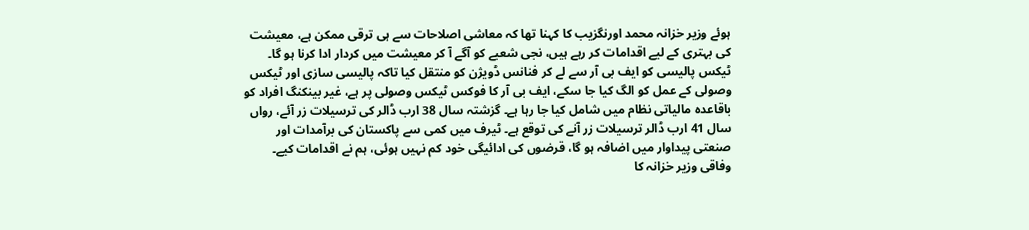ہوئے وزیر خزانہ محمد اورنگزیب کا کہنا تھا کہ معاشی اصلاحات سے ہی ترقی ممکن ہے، معیشت کی بہتری کے لیے اقدامات کر رہے ہیں، نجی شعبے کو آگے آ کر معیشت میں کردار ادا کرنا ہو گا۔ ٹیکس پالیسی کو ایف بی آر سے لے کر فنانس ڈویژن کو منتقل کیا تاکہ پالیسی سازی اور ٹیکس وصولی کے عمل کو الگ کیا جا سکے، ایف بی آر کا فوکس ٹیکس وصولی پر ہے، غیر بینکنگ افراد کو باقاعدہ مالیاتی نظام میں شامل کیا جا رہا ہے۔ گزشتہ سال 38 ارب ڈالر کی ترسیلات زر آئے، رواں سال 41 ارب ڈالر ترسیلات زر آنے کی توقع ہے۔ ٹیرف میں کمی سے پاکستان کی برآمدات اور صنعتی پیداوار میں اضافہ ہو گا، قرضوں کی ادائیگی خود کم نہیں ہوئی، ہم نے اقدامات کیے۔ وفاقی وزیر خزانہ کا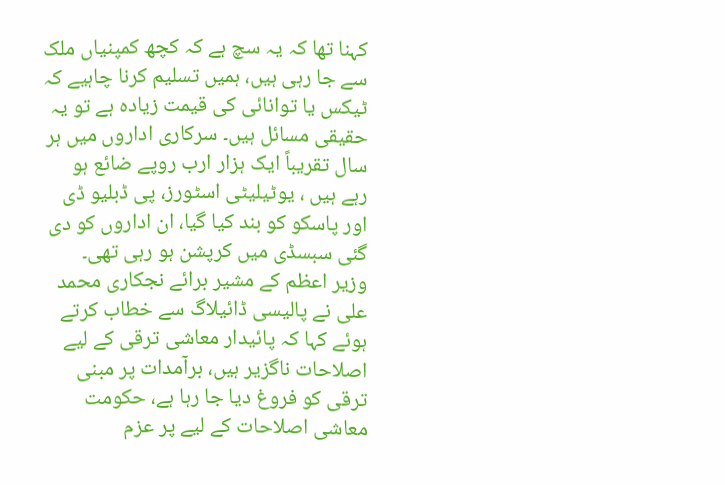کہنا تھا کہ یہ سچ ہے کہ کچھ کمپنیاں ملک سے جا رہی ہیں، ہمیں تسلیم کرنا چاہیے کہ ٹیکس یا توانائی کی قیمت زیادہ ہے تو یہ حقیقی مسائل ہیں۔ سرکاری اداروں میں ہر سال تقریباً ایک ہزار ارب روپے ضائع ہو رہے ہیں ، یوٹیلیٹی اسٹورز، پی ڈبلیو ڈی اور پاسکو کو بند کیا گیا، ان اداروں کو دی گئی سبسڈی میں کرپشن ہو رہی تھی۔ وزیر اعظم کے مشیر برائے نجکاری محمد علی نے پالیسی ڈائیلاگ سے خطاب کرتے ہوئے کہا کہ پائیدار معاشی ترقی کے لیے اصلاحات ناگزیر ہیں، برآمدات پر مبنی ترقی کو فروغ دیا جا رہا ہے، حکومت معاشی اصلاحات کے لیے پر عزم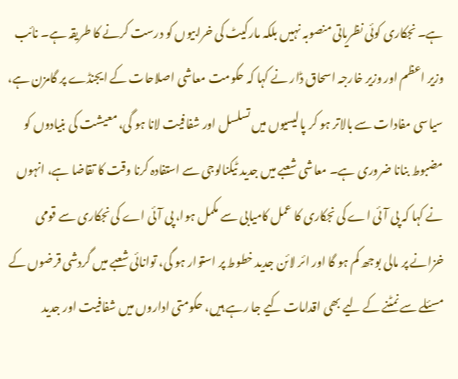ہے۔ نجکاری کوئی نظریاتی منصوبہ نہیں بلکہ مارکیٹ کی خرابیوں کو درست کرنے کا طریقہ ہے۔ نائب وزیر اعظم اور وزیر خارجہ اسحاق ڈار نے کہا کہ حکومت معاشی اصلاحات کے ایجنڈے پر گامزن ہے، سیاسی مفادات سے بالاتر ہو کر پالیسیوں میں تسلسل اور شفافیت لانا ہو گی، معیشت کی بنیادوں کو مضبوط بنانا ضروری ہے۔ معاشی شعبے میں جدید ٹیکنالوجی سے استفادہ کرنا وقت کا تقاضا ہے، انہوں نے کہا کہ پی آئی اے کی نجکاری کا عمل کامیابی سے مکمل ہوا، پی آئی اے کی نجکاری سے قومی خزانے پر مالی بوجھ کم ہو گا اور ائر لائن جدید خطوط پر استوار ہو گی، توانائی شعبے میں گردشی قرضوں کے مسئلے سے نمٹنے کے لیے بھی اقدامات کیے جا رہے ہیں، حکومتی اداروں میں شفافیت اور جدید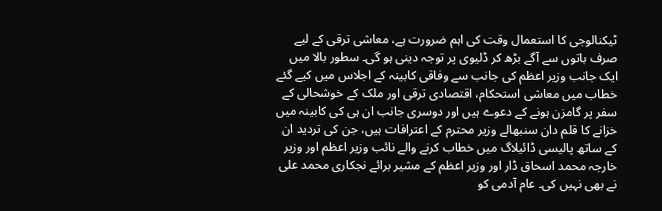ٹیکنالوجی کا استعمال وقت کی اہم ضرورت ہے، معاشی ترقی کے لیے صرف باتوں سے آگے بڑھ کر ڈلیوی پر توجہ دینی ہو گی۔ سطور بالا میں ایک جانب وزیر اعظم کی جانب سے وفاقی کابینہ کے اجلاس میں کیے گئے خطاب میں معاشی استحکام، اقتصادی ترقی اور ملک کے خوشحالی کے سفر پر گامزن ہونے کے دعوے ہیں اور دوسری جانب ان ہی کی کابینہ میں خزانے کا قلم دان سنبھالے وزیر محترم کے اعترافات ہیں، جن کی تردید ان کے ساتھ پالیسی ڈائیلاگ میں خطاب کرنے والے نائب وزیر اعظم اور وزیر خارجہ محمد اسحاق ڈار اور وزیر اعظم کے مشیر برائے نجکاری محمد علی نے بھی نہیں کی۔ عام آدمی کو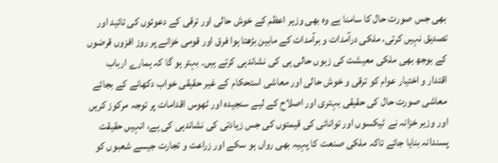بھی جس صورت حال کا سامنا ہے وہ بھی وزیر اعظم کے خوش حالی اور ترقی کے دعوئوں کی تائید اور تصدیق نہیں کرتی، ملکی درآمدات و برآمدات کے مابین بڑھتا ہوا فرق اور قومی خزانے پر روز افزوں قرضوں کے بوجھ بھی ملکی معیشت کی زبوں حالی ہی کی نشاندہی کرتے ہیں۔ بہتر ہو گا کہ ہمارے ارباب اقتدار و اختیار عوام کو ترقی و خوش حالی اور معاشی استحکام کے غیر حقیقی خواب دکھانے کے بجائے معاشی صورت حال کی حقیقی بہتری اور اصلاح کے لیے سنجیدہ اور ٹھوس اقدامات پر توجہ مرکوز کریں اور وزیر خزانہ نے ٹیکسوں اور توانائی کی قیمتوں کی جس زیادتی کی نشاندہی کی ہے، انہیں حقیقت پسندانہ بنایا جائے تاکہ ملکی صنعت کا پہیہ بھی رواں ہو سکے اور زراعت و تجارت جیسے شعبوں کو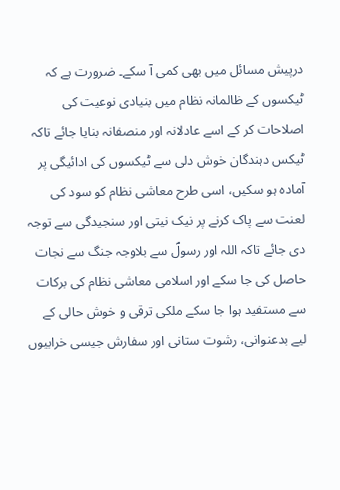درپیش مسائل میں بھی کمی آ سکے۔ ضرورت ہے کہ ٹیکسوں کے ظالمانہ نظام میں بنیادی نوعیت کی اصلاحات کر کے اسے عادلانہ اور منصفانہ بنایا جائے تاکہ ٹیکس دہندگان خوش دلی سے ٹیکسوں کی ادائیگی پر آمادہ ہو سکیں، اسی طرح معاشی نظام کو سود کی لعنت سے پاک کرنے پر نیک نیتی اور سنجیدگی سے توجہ دی جائے تاکہ اللہ اور رسولؐ سے بلاوجہ جنگ سے نجات حاصل کی جا سکے اور اسلامی معاشی نظام کی برکات سے مستفید ہوا جا سکے ملکی ترقی و خوش حالی کے لیے بدعنوانی، رشوت ستانی اور سفارش جیسی خرابیوں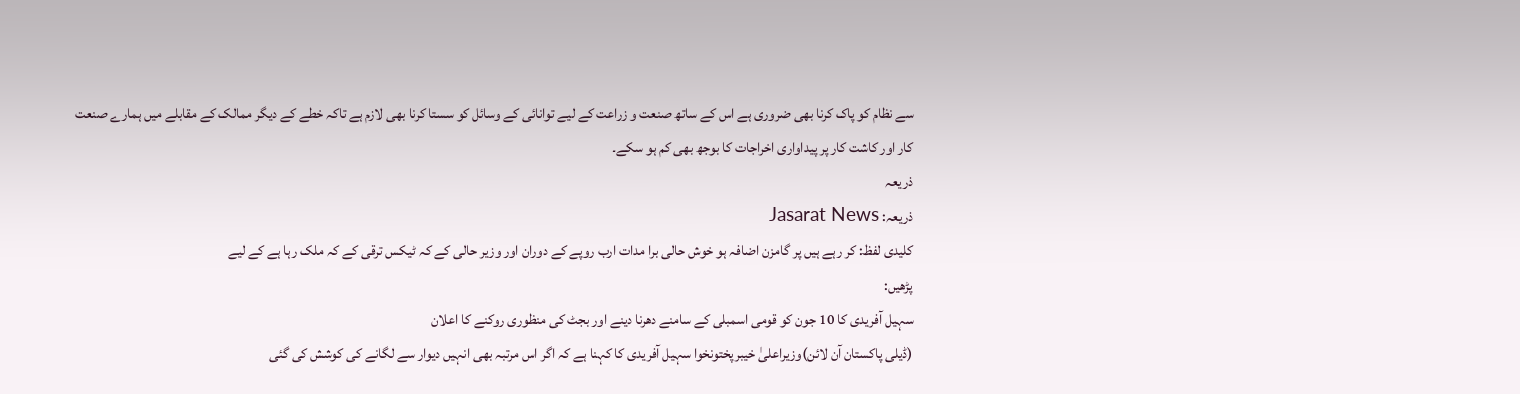سے نظام کو پاک کرنا بھی ضروری ہے اس کے ساتھ صنعت و زراعت کے لیے توانائی کے وسائل کو سستا کرنا بھی لازم ہے تاکہ خطے کے دیگر ممالک کے مقابلے میں ہمارے صنعت کار اور کاشت کار پر پیداواری اخراجات کا بوجھ بھی کم ہو سکے۔
ذریعہ
ذریعہ: Jasarat News
کلیدی لفظ: کر رہے ہیں پر گامزن اضافہ ہو خوش حالی برا مدات ارب روپے کے دوران اور وزیر حالی کے کہ ٹیکس ترقی کے کہ ملک رہا ہے کے لیے
پڑھیں:
سہیل آفریدی کا 10 جون کو قومی اسمبلی کے سامنے دھرنا دینے اور بجٹ کی منظوری روکنے کا اعلان
(ڈیلی پاکستان آن لائن)وزیراعلیٰ خیبرپختونخوا سہیل آفریدی کا کہنا ہے کہ اگر اس مرتبہ بھی انہیں دیوار سے لگانے کی کوشش کی گئی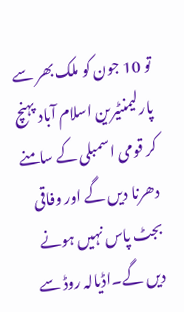تو 10 جون کو ملک بھر سے پارلیمنٹیرین اسلام آباد پہنچ کر قومی اسمبلی کے سامنے دھرنا دیں گے اور وفاقی بجٹ پاس نہیں ہونے دیں گے۔اڈیالہ روڈ سے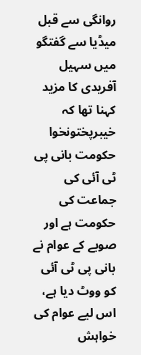روانگی سے قبل میڈیا سے گفتگو میں سہیل آفریدی کا مزید کہنا تھا کہ خیبرپختونخوا حکومت بانی پی ٹی آئی کی جماعت کی حکومت ہے اور صوبے کے عوام نے بانی پی ٹی آئی کو ووٹ دیا ہے، اس لیے عوام کی خواہش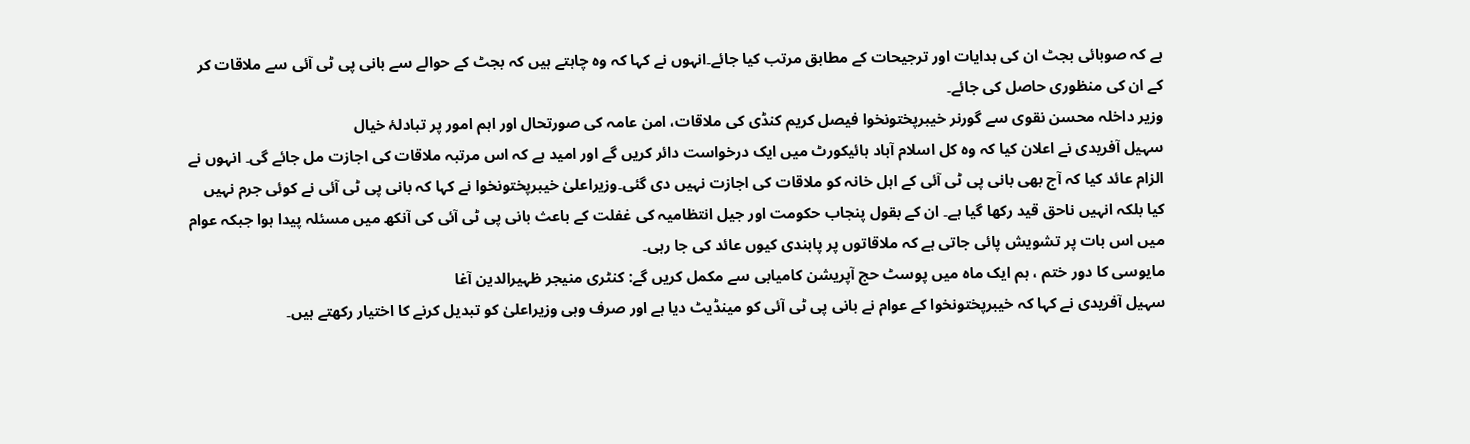ہے کہ صوبائی بجٹ ان کی ہدایات اور ترجیحات کے مطابق مرتب کیا جائے۔انہوں نے کہا کہ وہ چاہتے ہیں کہ بجٹ کے حوالے سے بانی پی ٹی آئی سے ملاقات کر کے ان کی منظوری حاصل کی جائے۔
وزیر داخلہ محسن نقوی سے گورنر خیبرپختونخوا فیصل کریم کنڈی کی ملاقات، امن عامہ کی صورتحال اور اہم امور پر تبادلۂ خیال
سہیل آفریدی نے اعلان کیا کہ وہ کل اسلام آباد ہائیکورٹ میں ایک درخواست دائر کریں گے اور امید ہے کہ اس مرتبہ ملاقات کی اجازت مل جائے گی۔ انہوں نے الزام عائد کیا کہ آج بھی بانی پی ٹی آئی کے اہل خانہ کو ملاقات کی اجازت نہیں دی گئی۔وزیراعلیٰ خیبرپختونخوا نے کہا کہ بانی پی ٹی آئی نے کوئی جرم نہیں کیا بلکہ انہیں ناحق قید رکھا گیا ہے۔ ان کے بقول پنجاب حکومت اور جیل انتظامیہ کی غفلت کے باعث بانی پی ٹی آئی کی آنکھ میں مسئلہ پیدا ہوا جبکہ عوام میں اس بات پر تشویش پائی جاتی ہے کہ ملاقاتوں پر پابندی کیوں عائد کی جا رہی۔
مایوسی کا دور ختم ، ہم ایک ماہ میں پوسٹ حج آپریشن کامیابی سے مکمل کریں گے: کنٹری منیجر ظہیرالدین آغا
سہیل آفریدی نے کہا کہ خیبرپختونخوا کے عوام نے بانی پی ٹی آئی کو مینڈیٹ دیا ہے اور صرف وہی وزیراعلیٰ کو تبدیل کرنے کا اختیار رکھتے ہیں۔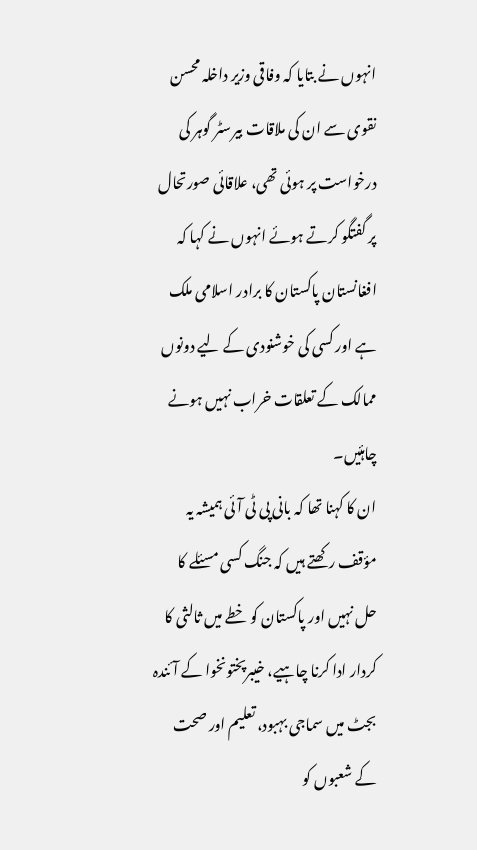انہوں نے بتایا کہ وفاقی وزیر داخلہ محسن نقوی سے ان کی ملاقات بیرسٹر گوہر کی درخواست پر ہوئی تھی، علاقائی صورتحال پر گفتگو کرتے ہوئے انہوں نے کہا کہ افغانستان پاکستان کا برادر اسلامی ملک ہے اور کسی کی خوشنودی کے لیے دونوں ممالک کے تعلقات خراب نہیں ہونے چاہئیں۔
ان کا کہنا تھا کہ بانی پی ٹی آئی ہمیشہ یہ مؤقف رکھتے ہیں کہ جنگ کسی مسئلے کا حل نہیں اور پاکستان کو خطے میں ثالثی کا کردار ادا کرنا چاہیے، خیبرپختونخوا کے آئندہ بجٹ میں سماجی بہبود، تعلیم اور صحت کے شعبوں کو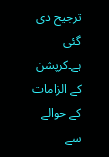ترجیح دی گئی ہے۔کرپشن کے الزامات کے حوالے سے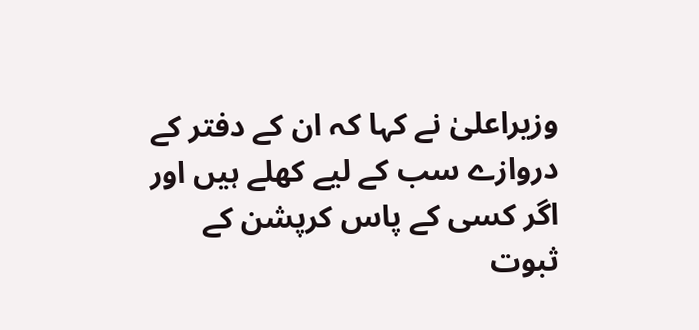وزیراعلیٰ نے کہا کہ ان کے دفتر کے دروازے سب کے لیے کھلے ہیں اور اگر کسی کے پاس کرپشن کے ثبوت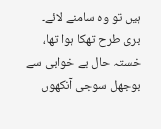ہیں تو وہ سامنے لائے۔
بری طرح تھکا ہوا تھا، خستہ حال بے خوابی سے بوجھل سوجی آنکھوں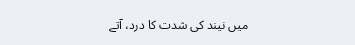میں نیند کی شدت کا درد، آتے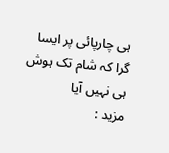ہی چارپائی پر ایسا گرا کہ شام تک ہوش ہی نہیں آیا
مزید :